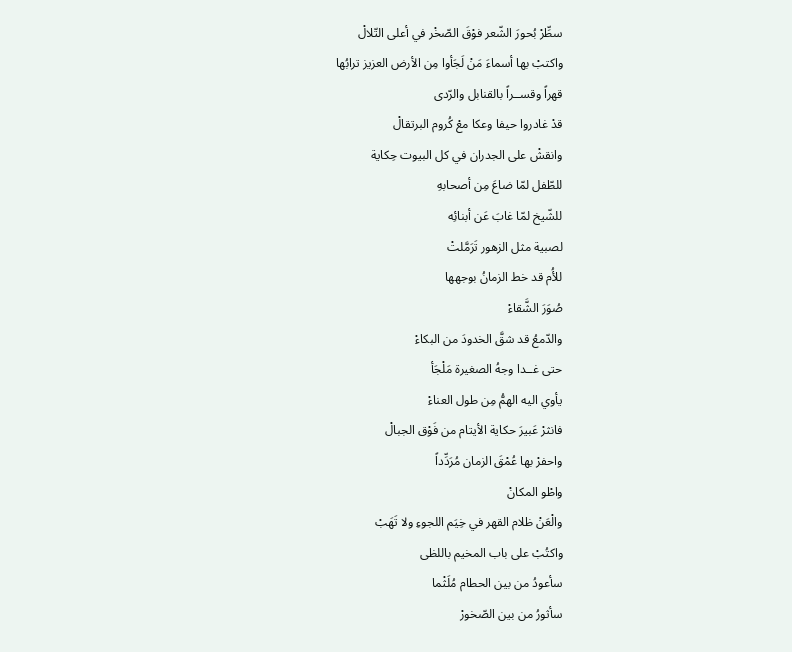سطِّرْ بُحورَ الشّعر فوْقَ الصّخْر في أعلى التّلالْ
واكتبْ بها أسماءَ مَنْ لَجَأوا مِن الأرض العزيز ترابُها
قهراً وقســراً بالقنابل والرّدى
قدْ غادروا حيفا وعكا معْ كُروم البرتقالْ
وانقشْ على الجدران في كل البيوت حِكاية
للطّفل لمّا ضاعَ مِن أصحابهِ
للشّيخ لمّا غابَ عَن أبنائِه
لصبية مثل الزهور تَرَمَّلتْ
للأُم قد خط الزمانُ بوجهها
صُوَرَ الشَّقاءْ
والدّمعُ قد شقَّ الخدودَ من البكاءْ
حتى غــدا وجهُ الصغيرة مَلْجَأ
يأوي اليه الهمُّ مِن طول العناءْ
فانثرْ عَبيرَ حكاية الأيتام من فَوْق الجبالْ
واحفرْ بها عُمْقَ الزمان مُرَدِّداً
واطْو المكانْ
والْعَنْ ظلام القهر في خِيَم اللجوءِ ولا تَهَبْ
واكتُبْ على باب المخيم باللظى
سأعودُ من بين الحطام مُلَثْما
سأثورُ من بين الصّخورْ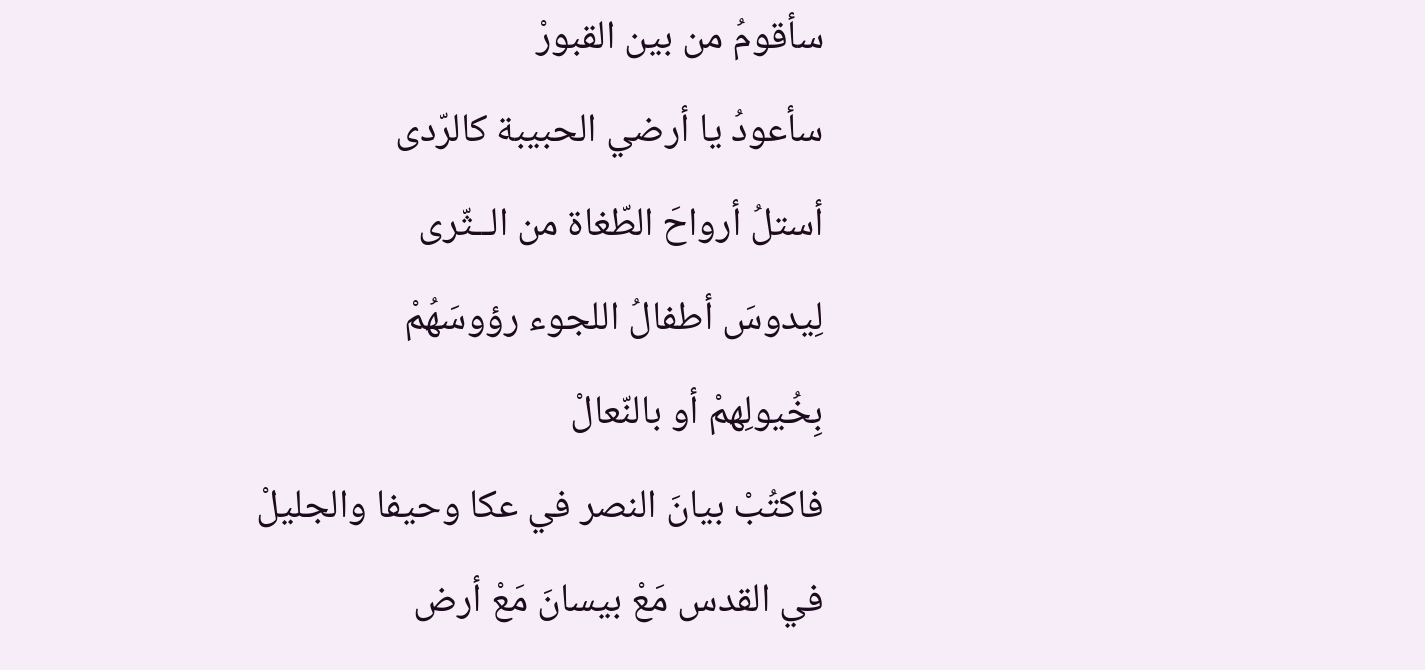سأقومُ من بين القبورْ
سأعودُ يا أرضي الحبيبة كالرّدى
أستلُ أرواحَ الطّغاة من الــثّرى
لِيدوسَ أطفالُ اللجوء رؤوسَهُمْ
بِخُيولِهمْ أو بالنّعالْ
فاكتُبْ بيانَ النصر في عكا وحيفا والجليلْ
في القدس مَعْ بيسانَ مَعْ أرض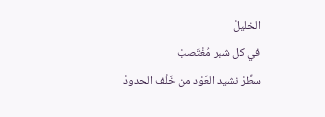الخليلْ
في كل شبر مُغْتَصبْ
سطِّرْ نشيد العَوْد من خَلْف الحدودْ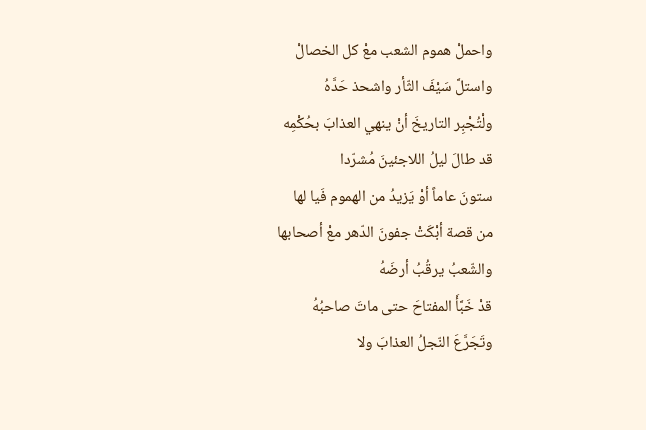واحملْ هموم الشعب معْ كل الخصالْ
واستلَّ سَيْفَ الثّأر واشحذ حَدَّهُ
ولْتُجْبِر التاريخَ أنْ ينهي العذابَ بحُكْمِه
قد طالَ ليلُ اللاجئينَ مُشرّدا
ستونَ عاماً أوْ يَزيدُ من الهموم فَيا لها
من قصة أبْكَتْ جفونَ الدّهر معْ أصحابها
والشّعبُ يرقُبُ أرضَهُ
قدْ خَبَّأَ المفتاحَ حتى ماتَ صاحبُهُ
وتَجَرَّعَ النّجلُ العذابَ ولا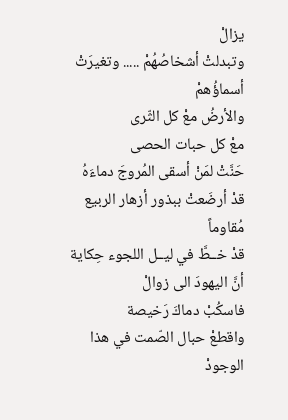يزالْ
وتبدلتْ أشخاصُهُمْ ..... وتغيرَتْ أسماؤُهمْ
والأرضُ معْ كل الثّرى
معْ كل حبات الحصى
حَنَّتْ لمَنْ أسقى المُروجَ دماءَهُ
قدْ أرضَعتْ ببذور أزهار الربيع مُقاوماً
قدْ خــطَّ في ليــل اللجوء حِكاية
أنَّ اليهودَ الى زوالْ
فاسكُبْ دماكَ رَخيصة
واقطعْ حبال الصّمت في هذا الوجودْ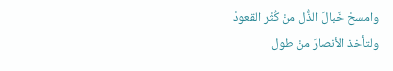وامسحْ خَبالَ الذُّل منْ كُثْر القعودْ
ولتأخذ الأنصارَ منْ طول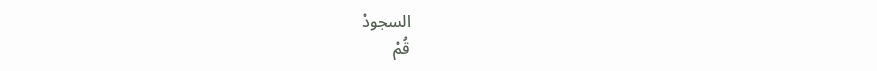السجودْ
قُمْ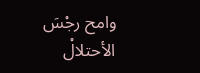وامح رجْسَ الأحتلالْ